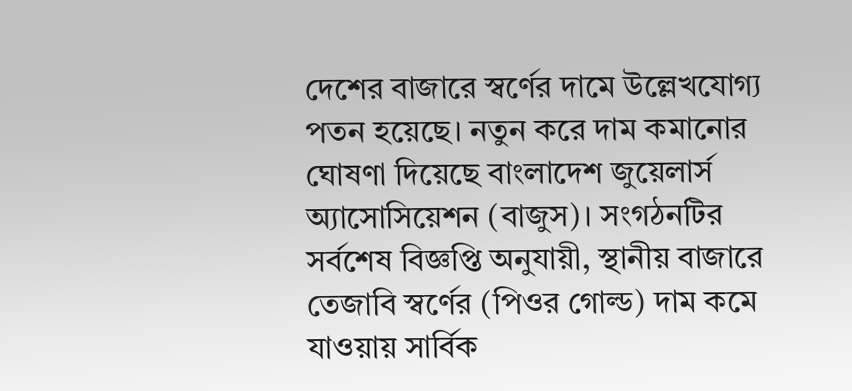দেশের বাজারে স্বর্ণের দামে উল্লেখযোগ্য পতন হয়েছে। নতুন করে দাম কমানোর ঘোষণা দিয়েছে বাংলাদেশ জুয়েলার্স অ্যাসোসিয়েশন (বাজুস)। সংগঠনটির সর্বশেষ বিজ্ঞপ্তি অনুযায়ী, স্থানীয় বাজারে তেজাবি স্বর্ণের (পিওর গোল্ড) দাম কমে যাওয়ায় সার্বিক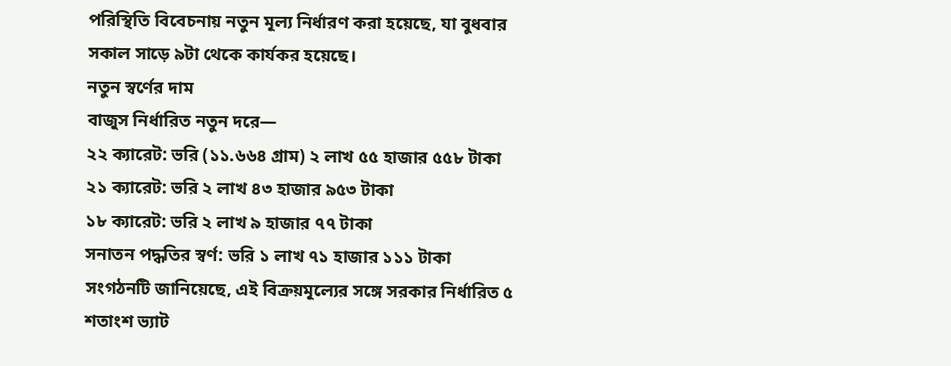পরিস্থিতি বিবেচনায় নতুন মূল্য নির্ধারণ করা হয়েছে, যা বুধবার সকাল সাড়ে ৯টা থেকে কার্যকর হয়েছে।
নতুন স্বর্ণের দাম
বাজুস নির্ধারিত নতুন দরে—
২২ ক্যারেট: ভরি (১১.৬৬৪ গ্রাম) ২ লাখ ৫৫ হাজার ৫৫৮ টাকা
২১ ক্যারেট: ভরি ২ লাখ ৪৩ হাজার ৯৫৩ টাকা
১৮ ক্যারেট: ভরি ২ লাখ ৯ হাজার ৭৭ টাকা
সনাতন পদ্ধতির স্বর্ণ: ভরি ১ লাখ ৭১ হাজার ১১১ টাকা
সংগঠনটি জানিয়েছে, এই বিক্রয়মূল্যের সঙ্গে সরকার নির্ধারিত ৫ শতাংশ ভ্যাট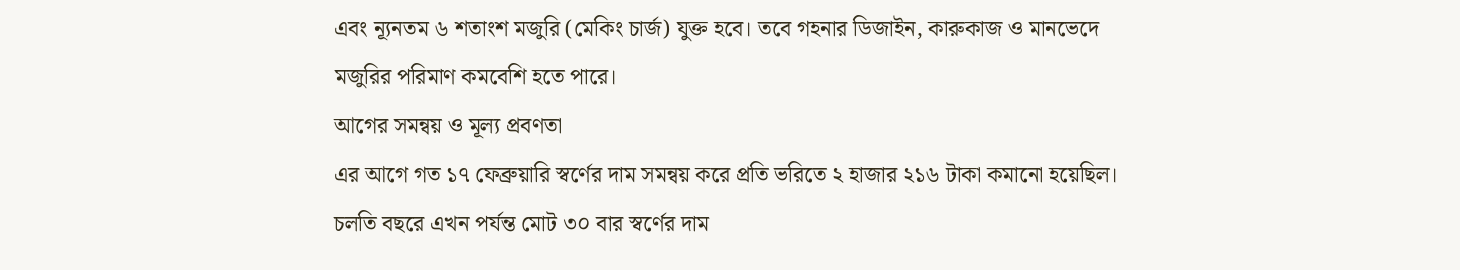এবং ন্যূনতম ৬ শতাংশ মজুরি (মেকিং চার্জ) যুক্ত হবে। তবে গহনার ডিজাইন, কারুকাজ ও মানভেদে মজুরির পরিমাণ কমবেশি হতে পারে।
আগের সমন্বয় ও মূল্য প্রবণতা
এর আগে গত ১৭ ফেব্রুয়ারি স্বর্ণের দাম সমন্বয় করে প্রতি ভরিতে ২ হাজার ২১৬ টাকা কমানো হয়েছিল। চলতি বছরে এখন পর্যন্ত মোট ৩০ বার স্বর্ণের দাম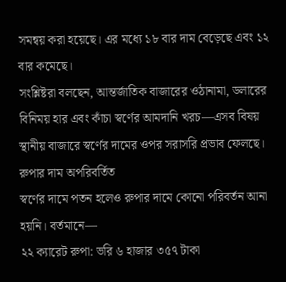সমন্বয় করা হয়েছে। এর মধ্যে ১৮ বার দাম বেড়েছে এবং ১২ বার কমেছে।
সংশ্লিষ্টরা বলছেন, আন্তর্জাতিক বাজারের ওঠানামা, ডলারের বিনিময় হার এবং কাঁচা স্বর্ণের আমদানি খরচ—এসব বিষয় স্থানীয় বাজারে স্বর্ণের দামের ওপর সরাসরি প্রভাব ফেলছে।
রুপার দাম অপরিবর্তিত
স্বর্ণের দামে পতন হলেও রুপার দামে কোনো পরিবর্তন আনা হয়নি। বর্তমানে—
২২ ক্যারেট রুপা: ভরি ৬ হাজার ৩৫৭ টাকা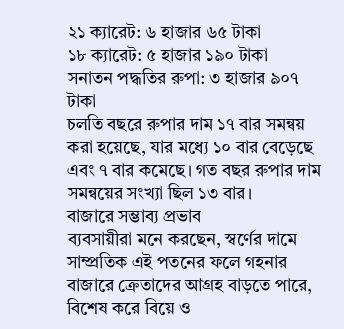২১ ক্যারেট: ৬ হাজার ৬৫ টাকা
১৮ ক্যারেট: ৫ হাজার ১৯০ টাকা
সনাতন পদ্ধতির রুপা: ৩ হাজার ৯০৭ টাকা
চলতি বছরে রুপার দাম ১৭ বার সমন্বয় করা হয়েছে, যার মধ্যে ১০ বার বেড়েছে এবং ৭ বার কমেছে। গত বছর রুপার দাম সমন্বয়ের সংখ্যা ছিল ১৩ বার।
বাজারে সম্ভাব্য প্রভাব
ব্যবসায়ীরা মনে করছেন, স্বর্ণের দামে সাম্প্রতিক এই পতনের ফলে গহনার বাজারে ক্রেতাদের আগ্রহ বাড়তে পারে, বিশেষ করে বিয়ে ও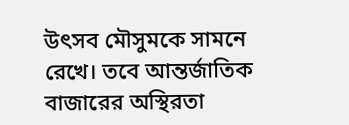উৎসব মৌসুমকে সামনে রেখে। তবে আন্তর্জাতিক বাজারের অস্থিরতা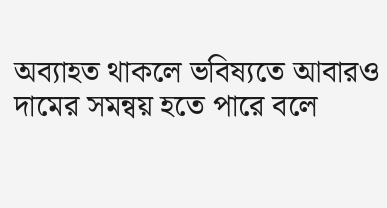অব্যাহত থাকলে ভবিষ্যতে আবারও দামের সমন্বয় হতে পারে বলে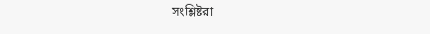সংশ্লিষ্টরা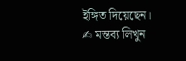ইঙ্গিত দিয়েছেন।
✍ মন্তব্য লিখুন